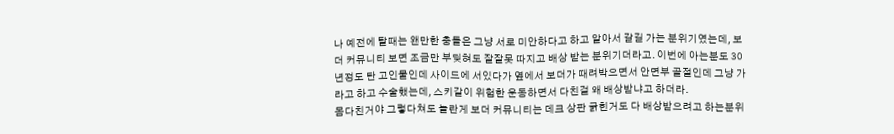나 예전에 탈때는 왠만한 충돌은 그냥 서로 미안하다고 하고 알아서 갈길 가는 분위기였는데, 보더 커뮤니티 보면 조금만 부딪혀도 잘잘못 따지고 배상 받는 분위기더라고. 이번에 아는분도 30년정도 탄 고인물인데 사이드에 서있다가 옆에서 보더가 때려박으면서 안면부 골절인데 그냥 가라고 하고 수술했는데, 스키같이 위험한 운동하면서 다친걸 왜 배상받냐고 하더라.
몸다친거야 그렇다쳐도 놀란게 보더 커뮤니티는 데크 상판 긁힌거도 다 배상받으려고 하는분위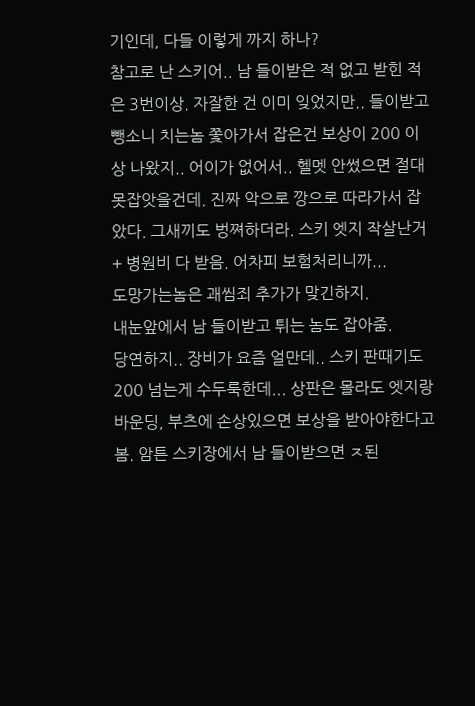기인데, 다들 이렇게 까지 하나?
참고로 난 스키어.. 남 들이받은 적 없고 받힌 적은 3번이상. 자잘한 건 이미 잊었지만.. 들이받고 뺑소니 치는놈 쫓아가서 잡은건 보상이 200 이상 나왔지.. 어이가 없어서.. 헬멧 안썼으면 절대 못잡앗을건데. 진짜 악으로 깡으로 따라가서 잡았다. 그새끼도 벙쪄하더라. 스키 엣지 작살난거+ 병원비 다 받음. 어차피 보험처리니까...
도망가는놈은 괘씸죄 추가가 맞긴하지.
내눈앞에서 남 들이받고 튀는 놈도 잡아줌.
당연하지.. 장비가 요즘 얼만데.. 스키 판때기도 200 넘는게 수두룩한데... 상판은 몰라도 엣지랑 바운딩, 부츠에 손상있으면 보상을 받아야한다고 봄. 암튼 스키장에서 남 들이받으면 ㅈ된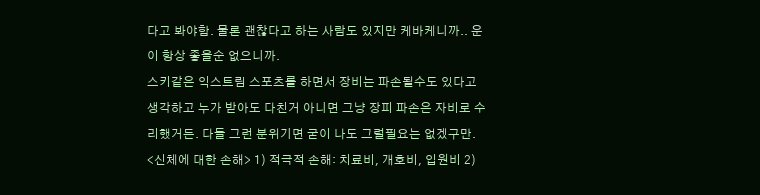다고 봐야함. 물론 괜찮다고 하는 사람도 있지만 케바케니까.. 운이 항상 좋을순 없으니까.
스키같은 익스트림 스포츠를 하면서 장비는 파손될수도 있다고 생각하고 누가 받아도 다친거 아니면 그냥 장피 파손은 자비로 수리했거든. 다들 그런 분위기면 굳이 나도 그럴필요는 없겠구만.
<신체에 대한 손해> 1) 적극적 손해: 치료비, 개호비, 입원비 2)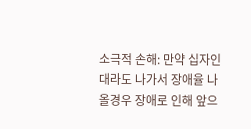소극적 손해: 만약 십자인대라도 나가서 장애율 나올경우 장애로 인해 앞으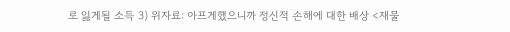로 잃게될 소득 3) 위자료: 아프게했으니까 정신적 손해에 대한 배상 <재물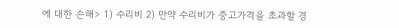에 대한 손해> 1) 수리비 2) 만약 수리비가 중고가격을 초과할 경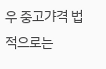우 중고갸격 법적으로는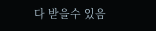다 받을수 있음